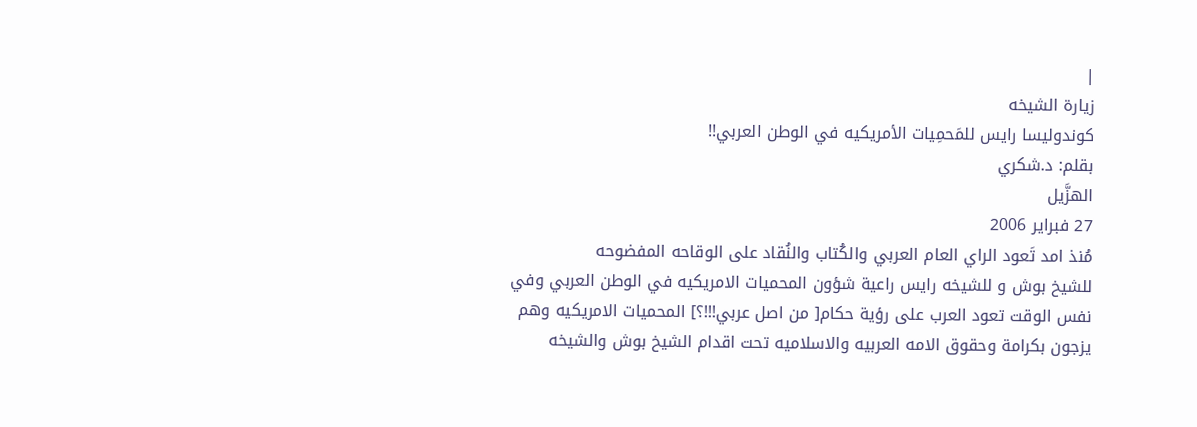|
زيارة الشيخه
كوندوليسا رايس للمَحمِيات الأمريكيه في الوطن العربي!!
بقلم: د.شكري
الهزَّيل
27 فبراير 2006
مُنذ امد تَعود الراي العام العربي والكُتاب والنُقاد على الوقاحه المفضوحه
للشيخ بوش و للشيخه رايس راعية شؤون المحميات الامريكيه في الوطن العربي وفي
نفس الوقت تعود العرب على رؤية حكام[ من اصل عربي!!!؟] المحميات الامريكيه وهم
يزجون بكرامة وحقوق الامه العربيه والاسلاميه تحت اقدام الشيخ بوش والشيخه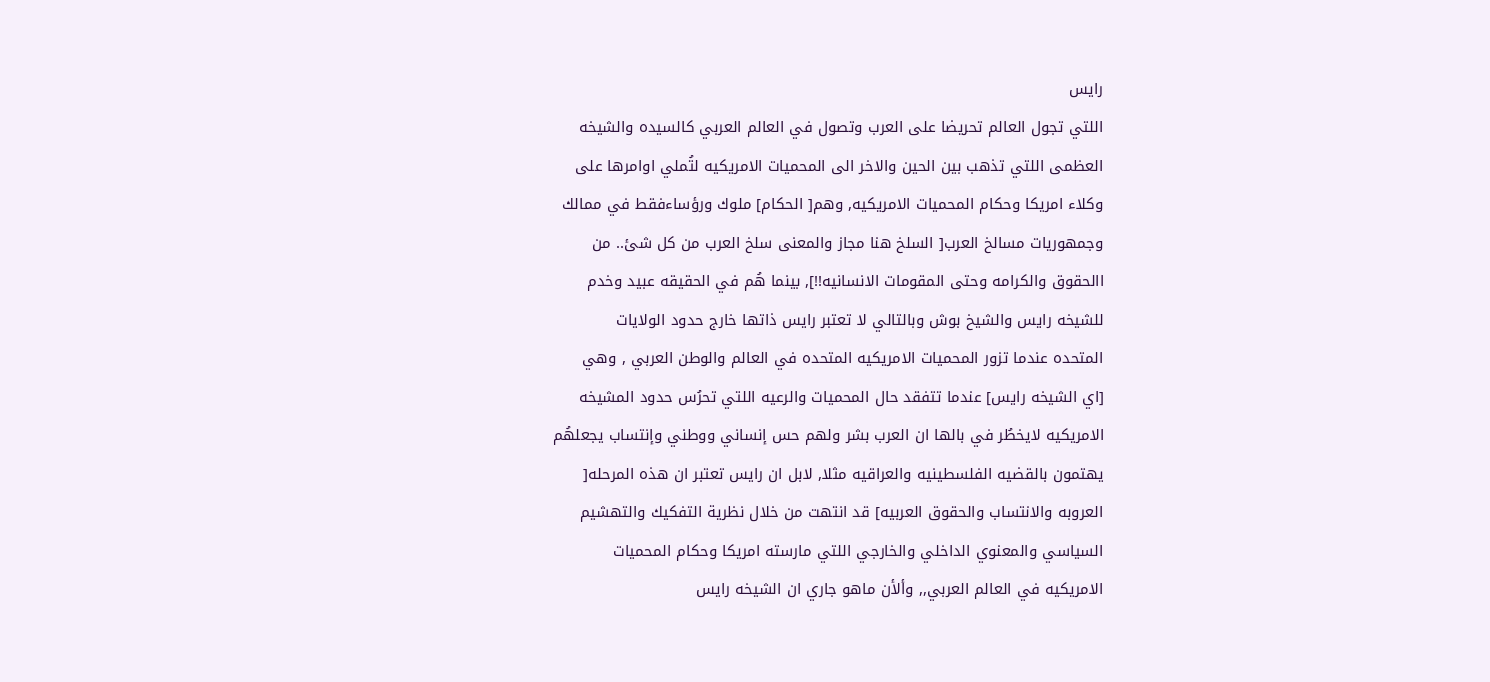رايس
اللتي تجول العالم تحريضا على العرب وتصول في العالم العربي كالسيده والشيخه
العظمى اللتي تذهب بين الحين والاخر الى المحميات الامريكيه لتُملي اوامرها على
وكلاء امريكا وحكام المحميات الامريكيه, وهم[ الحكام] ملوك ورؤساءفقط في ممالك
وجمهوريات مسالخ العرب[ السلخ هنا مجاز والمعنى سلخ العرب من كل شئ.. من
االحقوق والكرامه وحتى المقومات الانسانيه!!], بينما هُم في الحقيقه عبيد وخدم
للشيخه رايس والشيخ بوش وبالتالي لا تعتبر رايس ذاتها خارج حدود الولايات
المتحده عندما تزور المحميات الامريكيه المتحده في العالم والوطن العربي , وهي
[اي الشيخه رايس] عندما تتفقد حال المحميات والرعيه اللتي تحرُس حدود المشيخه
الامريكيه لايخطُر في بالها ان العرب بشر ولهم حس إنساني ووطني وإنتساب يجعلهُم
يهتمون بالقضيه الفلسطينيه والعراقيه مثلا, لابل ان رايس تعتبر ان هذه المرحله[
العروبه والانتساب والحقوق العربيه] قد انتهت من خلال نظرية التفكيك والتهشيم
السياسي والمعنوي الداخلي والخارجي اللتي مارسته امريكا وحكام المحميات
الامريكيه في العالم العربي,, وألأن ماهو جاري ان الشيخه رايس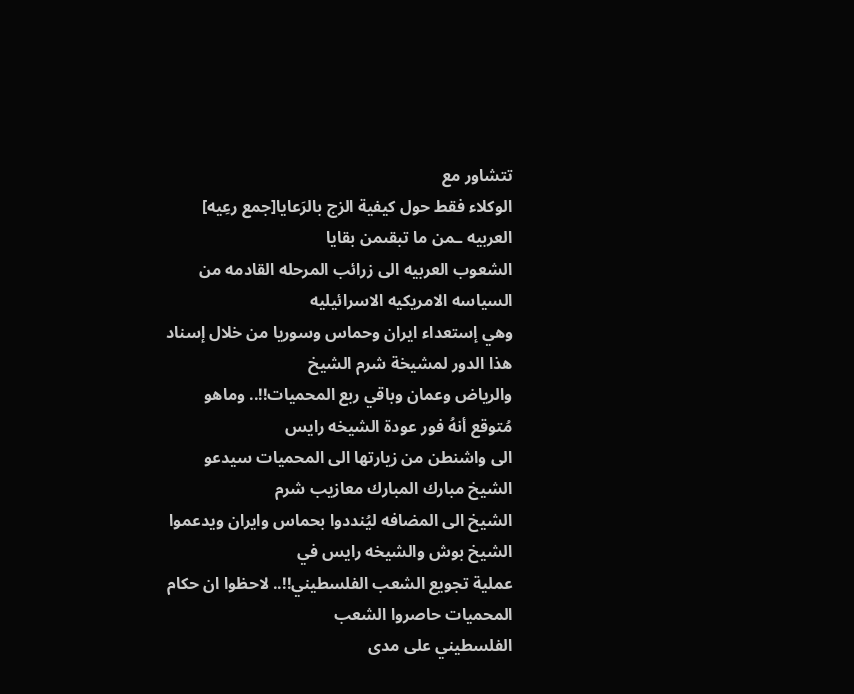تتشاور مع
الوكلاء فقط حول كيفية الزج بالرَعايا[جمع رعِيه] العربيه ـمن ما تبقىمن بقايا
الشعوب العربيه الى زرائب المرحله القادمه من السياسه الامريكيه الاسرائيليه
وهي إستعداء ايران وحماس وسوريا من خلال إسناد هذا الدور لمشيخة شرم الشيخ
والرياض وعمان وباقي ربع المحميات!!.. وماهو مُتوقع أنهُ فور عودة الشيخه رايس
الى واشنطن من زيارتها الى المحميات سيدعو الشيخ مبارك المبارك معازيب شرم
الشيخ الى المضافه ليُنددوا بحماس وايران ويدعموا الشيخ بوش والشيخه رايس في
عملية تجويع الشعب الفلسطيني!!.. لاحظوا ان حكام المحميات حاصروا الشعب
الفلسطيني على مدى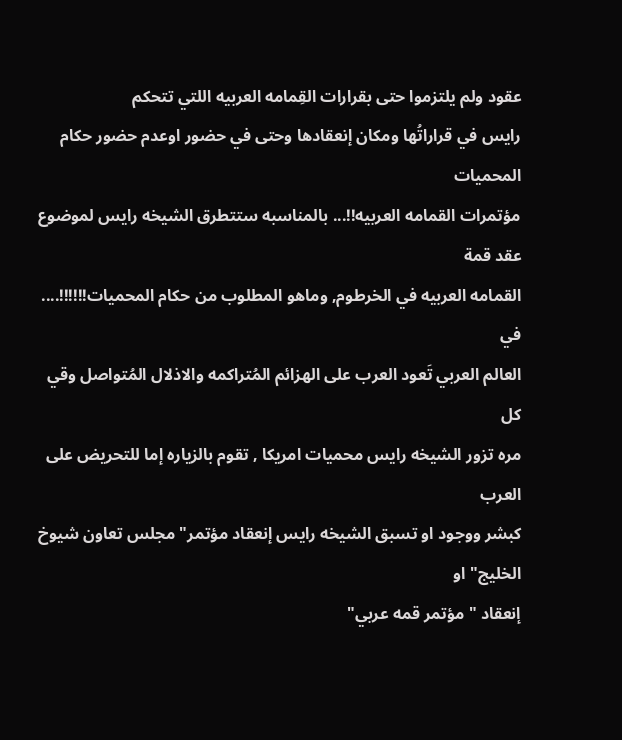عقود ولم يلتزموا حتى بقرارات القِمامه العربيه اللتي تتحكم
رايس في قراراتُها ومكان إنعقادها وحتى في حضور اوعدم حضور حكام المحميات
مؤتمرات القمامه العربيه!!... بالمناسبه ستتطرق الشيخه رايس لموضوع عقد قمة
القمامه العربيه في الخرطوم, وماهو المطلوب من حكام المحميات!!!!!!.... في
العالم العربي تَعود العرب على الهزائم المُتراكمه والاذلال المُتواصل وقي كل
مره تزور الشيخه رايس محميات امريكا , تقوم بالزياره إما للتحريض على العرب
كبشر ووجود او تسبق الشيخه رايس إنعقاد مؤتمر" مجلس تعاون شيوخ الخليج" او
إنعقاد " مؤتمر قمه عربي"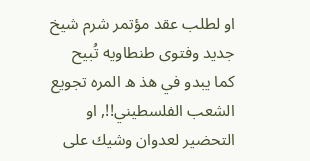او لطلب عقد مؤتمر شرم شيخ جديد وفتوى طنطاويه تُبيح
كما يبدو في هذ ه المره تجويع الشعب الفلسطيني!!, او التحضير لعدوان وشيك على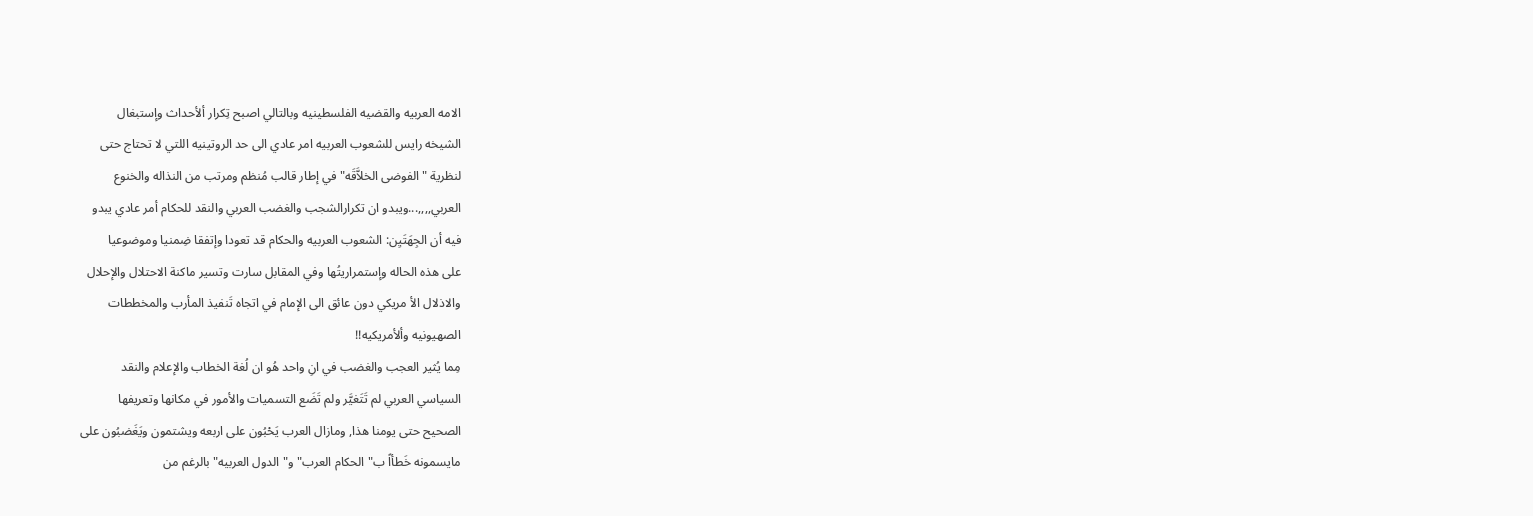الامه العربيه والقضيه الفلسطينيه وبالتالي اصبح تِكرار ألأحداث وإستبغال
الشيخه رايس للشعوب العربيه امر عادي الى حد الروتينيه اللتي لا تحتاج حتى
لنظرية " الفوضى الخلاَّقَه" في إطار قالب مُنظم ومرتب من النذاله والخنوع
العربي,,,,...ويبدو ان تكرارالشجب والغضب العربي والنقد للحكام أمر عادي يبدو
فيه أن الجِهَتَيِن: الشعوب العربيه والحكام قد تعودا وإتفقا ضِمنيا وموضوعيا
على هذه الحاله وإستمراريتُها وفي المقابل سارت وتسير ماكنة الاحتلال والإحلال
والاذلال الأ مريكي دون عائق الى الإمام في اتجاه تَنفيذ المأرب والمخططات
الصهيونيه وألأمريكيه!!
مِما يُثير العجب والغضب في انِ واحد هُو ان لُغة الخطاب والإعلام والنقد
السياسي العربي لم تَتَغيَّر ولم تَضَع التسميات والأمور في مكانها وتعريفها
الصحيح حتى يومنا هذا, ومازال العرب يَحْبُون على اربعه ويشتمون ويَغَضبُون على
مايسمونه خَطأاً ب"الحكام العرب" و"الدول العربيه" بالرغم من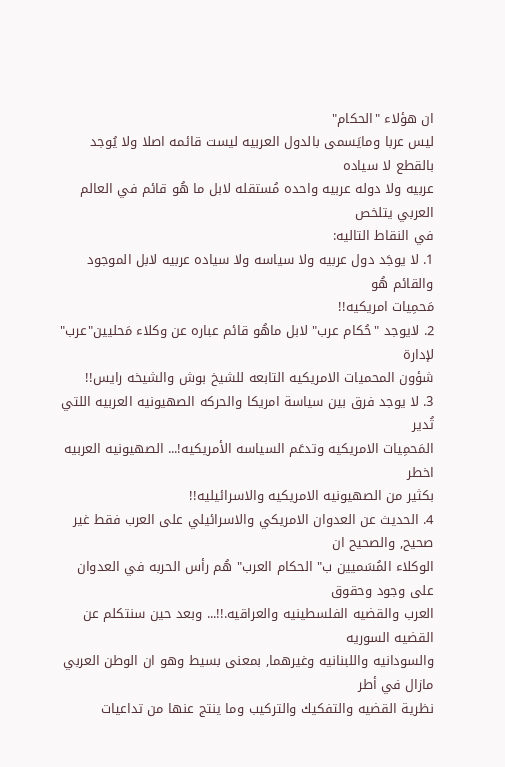ان هؤلاء "الحكام"
ليس عربا ومايَسمى بالدول العربيه ليست قائمه اصلا ولا يُوجد بالقطع لا سياده
عربيه ولا دوله عربيه واحده مُستقله لابل ما هُو قائم في العالم العربي يتلخص
في النقاط التاليه:
1. لا يوجَد دول عربيه ولا سياسه ولا سياده عربيه لابل الموجود والقائم هُو
مَحمِيات امريكيه!!
2. لايوجد "حُكام عرب" لابل ماهُو قائم عباره عن وكلاء مَحليين"عرب" لإدارة
شؤون المحميات الامريكيه التابعه للشيخ بوش والشيخه رايس!!
3. لا يوجد فرق بين سياسة امريكا والحركه الصهيونيه العربيه اللتي تُدير
المَحمِيات الامريكيه وتدعَم السياسه الأمريكيه!... الصهيونيه العربيه اخطر
بكثير من الصهيونيه الامريكيه والاسرائيليه!!
4. الحديث عن العدوان الامريكي والاسرائيلي على العرب فقط غير صحيح, والصحيح ان
الوكلاء المُسَميين ب" الحكام العرب" هُم رأس الحربه في العدوان على وجود وحقوق
العرب والقضيه الفلسطينيه والعراقيه.!!... وبعد حين سنتكلم عن القضيه السوريه
والسودانيه واللبنانيه وغيرهما, بمعنى بسيط وهو ان الوطن العربي مازال في أطر
نظرية القضيه والتفكيك والتركيب وما ينتج عنها من تداعيات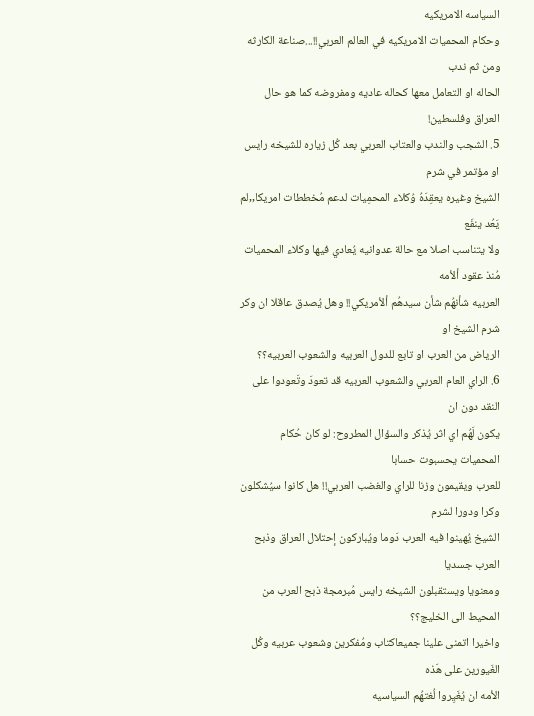السياسه الامريكيه
وحكام المحميات الامريكيه في العالم العربي!!...صناعة الكارثه ومن ثم ندب
الحاله او التعامل معها كحاله عاديه ومفروضه كما هو حال العراق وفلسطين!
5. الشجب والندب والعتاب العربي بعد كُل زياره للشيخه رايس او مؤتمر في شرم
الشيخ وغيره يعقِدَهُ وُكلاء المحمِيات لدعم مُخططات امريكا,,لم يَعُد ينفَع
ولا يتناسب اصلا مع حالة عدوانيه يُعادي فيها وكلاء المحميات مُنذ عقود ألأمه
العربيه شأنهُم شأن سيدهُم ألأمريكي!! وهل يُصدق عاقلا ان وكر شرم الشيخ او
الرياض من العرب او تابع للدول العربيه والشعوب العربيه؟؟
6. الراي العام العربي والشعوب العربيه قد تعودَ وتَعودوا على النقد دون ان
يكون لَهُم اي اثر يُذكر والسؤال المطروح: لو كان حُكام المحميات يحسبوت حسابا
للعرب ويقيمون وزنا للراي والغضب العربي!! هل كانوا سيُشكلون وكرا ودورا لشرم
الشيخ يُهينوا فيه العرب دَوما ويُباركون إحتلال العراق وذبح العرب جسديا
ومعنويا ويستقبلون الشيخه رايس مُبرمجة ذبح العرب من المحيط الى الخليج؟؟
واخيرا اتمنى علينا جميعاكتاب ومُفكرين وشعوب عربيه وكُل الغَيورين على هَذه
الأمه ان يُغَيِروا لُغتهُم السياسيه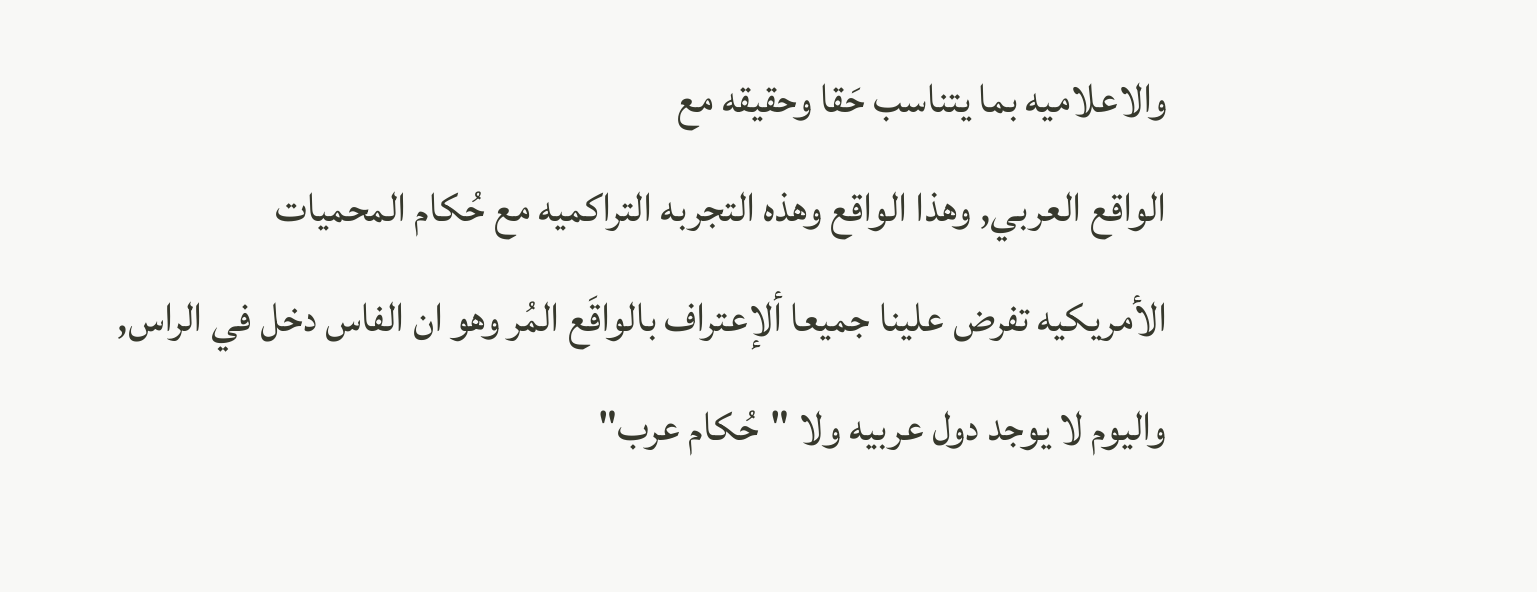والاعلاميه بما يتناسب حَقا وحقيقه مع
الواقع العربي, وهذا الواقع وهذه التجربه التراكميه مع حُكام المحميات
الأمريكيه تفرض علينا جميعا ألإعتراف بالواقَع المُر وهو ان الفاس دخل في الراس,
واليوم لا يوجد دول عربيه ولا "حُكام عرب"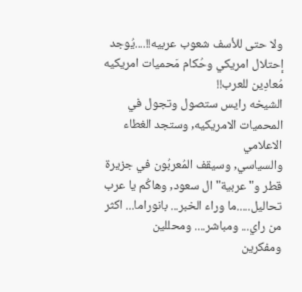ولا حتى للأسف شعوب عربيه!!....يُوجد
إحتلال امريكي وحُكام مَحميات امريكيه مُعادِين للعرب!!
الشيخه رايس ستصول وتجول في المحميات الامريكيه, وستجد الغطاء الاعلامي
والسياسي, وسيقف المُعربُون في جزيرة قطر و" عربية" ال سعود, وهاكُم يا عرب
تحاليل.....ما وراء الخبر... بانوراما... اكثر من راي... ومباشر.... ومحللين
ومفكرين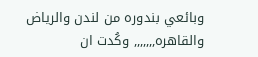وبائعي بندوره من لندن والرياض والقاهره,,,,,,, وكُدت ان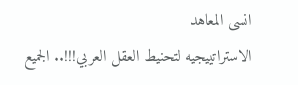انسى المعاهد
الاستراتييجيه لتحنيط العقل العربي!!!.. الجميع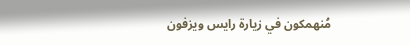مُنهمكون في زيارة رايس ويزفون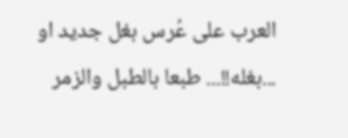العرب على عُرس بغل جديد او ...بغله!!... طبعا بالطبل والزمر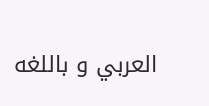العربي و باللغه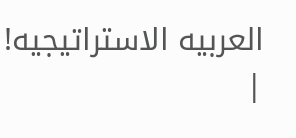العربيه الاستراتيجيه!
|